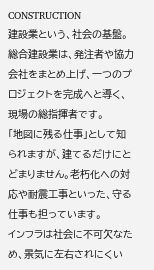CONSTRUCTION
建設業という、社会の基盤。
総合建設業は、発注者や協力会社をまとめ上げ、一つのプロジェクトを完成へと導く、現場の総指揮者です。
「地図に残る仕事」として知られますが、建てるだけにとどまりません。老朽化への対応や耐震工事といった、守る仕事も担っています。
インフラは社会に不可欠なため、景気に左右されにくい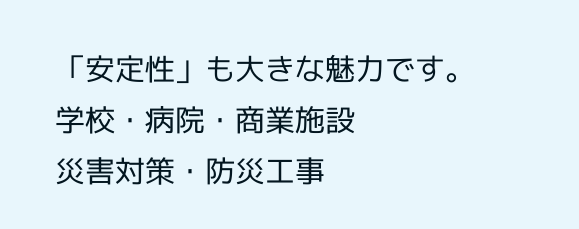「安定性」も大きな魅力です。
学校・病院・商業施設
災害対策・防災工事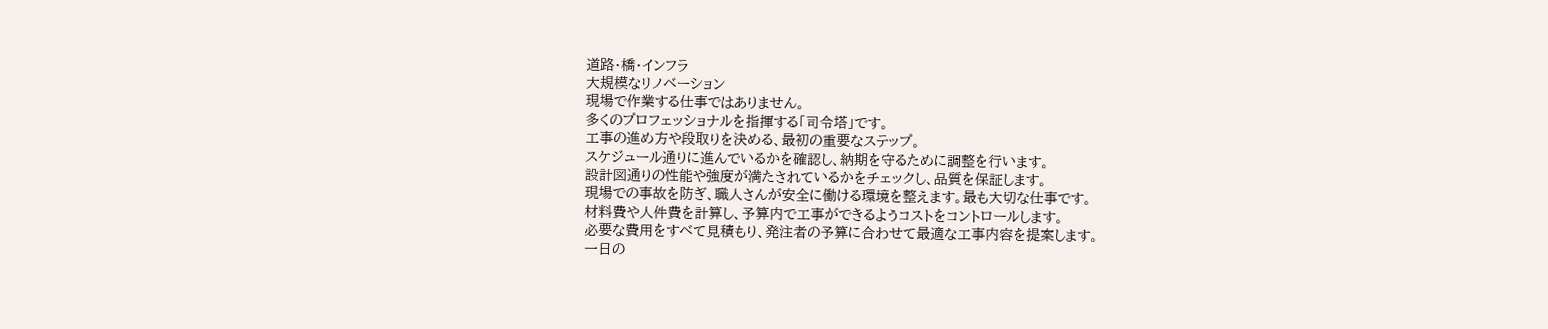道路・橋・インフラ
大規模なリノベーション
現場で作業する仕事ではありません。
多くのプロフェッショナルを指揮する「司令塔」です。
工事の進め方や段取りを決める、最初の重要なステップ。
スケジュール通りに進んでいるかを確認し、納期を守るために調整を行います。
設計図通りの性能や強度が満たされているかをチェックし、品質を保証します。
現場での事故を防ぎ、職人さんが安全に働ける環境を整えます。最も大切な仕事です。
材料費や人件費を計算し、予算内で工事ができるようコストをコントロールします。
必要な費用をすべて見積もり、発注者の予算に合わせて最適な工事内容を提案します。
一日の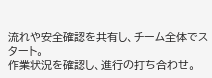流れや安全確認を共有し、チーム全体でスタート。
作業状況を確認し、進行の打ち合わせ。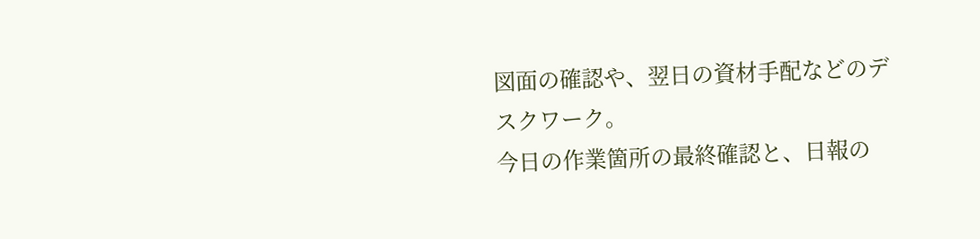図面の確認や、翌日の資材手配などのデスクワーク。
今日の作業箇所の最終確認と、日報の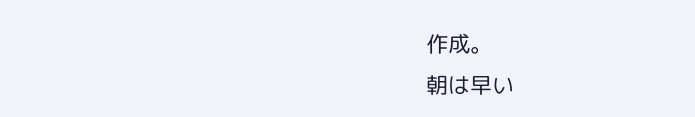作成。
朝は早い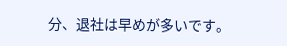分、退社は早めが多いです。